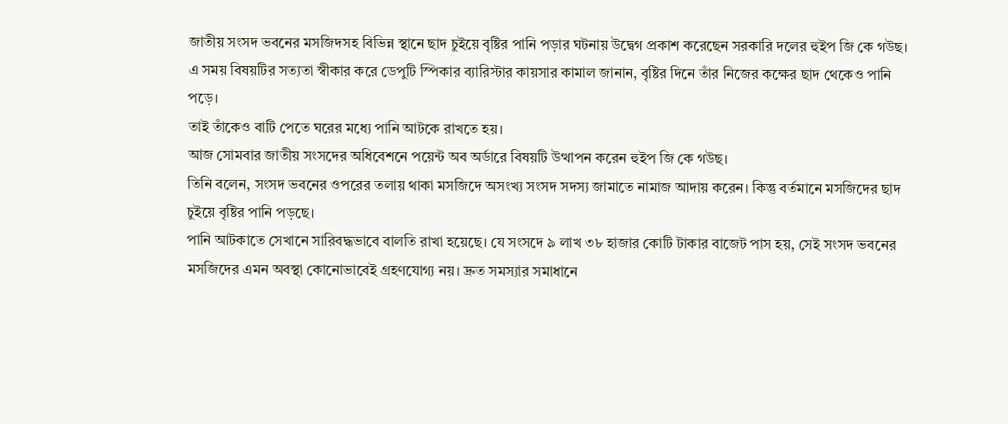জাতীয় সংসদ ভবনের মসজিদসহ বিভিন্ন স্থানে ছাদ চুইয়ে বৃষ্টির পানি পড়ার ঘটনায় উদ্বেগ প্রকাশ করেছেন সরকারি দলের হুইপ জি কে গউছ। এ সময় বিষয়টির সত্যতা স্বীকার করে ডেপুটি স্পিকার ব্যারিস্টার কায়সার কামাল জানান, বৃষ্টির দিনে তাঁর নিজের কক্ষের ছাদ থেকেও পানি পড়ে।
তাই তাঁকেও বাটি পেতে ঘরের মধ্যে পানি আটকে রাখতে হয়।
আজ সোমবার জাতীয় সংসদের অধিবেশনে পয়েন্ট অব অর্ডারে বিষয়টি উত্থাপন করেন হুইপ জি কে গউছ।
তিনি বলেন, সংসদ ভবনের ওপরের তলায় থাকা মসজিদে অসংখ্য সংসদ সদস্য জামাতে নামাজ আদায় করেন। কিন্তু বর্তমানে মসজিদের ছাদ চুইয়ে বৃষ্টির পানি পড়ছে।
পানি আটকাতে সেখানে সারিবদ্ধভাবে বালতি রাখা হয়েছে। যে সংসদে ৯ লাখ ৩৮ হাজার কোটি টাকার বাজেট পাস হয়, সেই সংসদ ভবনের মসজিদের এমন অবস্থা কোনোভাবেই গ্রহণযোগ্য নয়। দ্রুত সমস্যার সমাধানে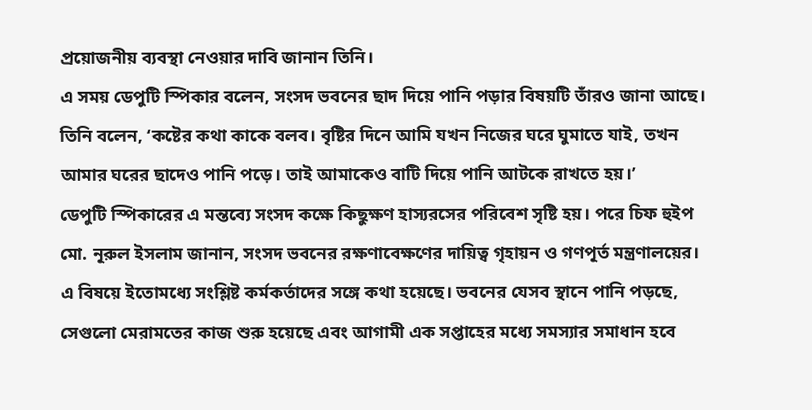প্রয়োজনীয় ব্যবস্থা নেওয়ার দাবি জানান তিনি।
এ সময় ডেপুটি স্পিকার বলেন, সংসদ ভবনের ছাদ দিয়ে পানি পড়ার বিষয়টি তাঁরও জানা আছে।
তিনি বলেন, ‘কষ্টের কথা কাকে বলব। বৃষ্টির দিনে আমি যখন নিজের ঘরে ঘুমাতে যাই, তখন আমার ঘরের ছাদেও পানি পড়ে। তাই আমাকেও বাটি দিয়ে পানি আটকে রাখতে হয়।’
ডেপুটি স্পিকারের এ মন্তব্যে সংসদ কক্ষে কিছুক্ষণ হাস্যরসের পরিবেশ সৃষ্টি হয়। পরে চিফ হুইপ মো. নূরুল ইসলাম জানান, সংসদ ভবনের রক্ষণাবেক্ষণের দায়িত্ব গৃহায়ন ও গণপূর্ত মন্ত্রণালয়ের।
এ বিষয়ে ইতোমধ্যে সংশ্লিষ্ট কর্মকর্তাদের সঙ্গে কথা হয়েছে। ভবনের যেসব স্থানে পানি পড়ছে, সেগুলো মেরামতের কাজ শুরু হয়েছে এবং আগামী এক সপ্তাহের মধ্যে সমস্যার সমাধান হবে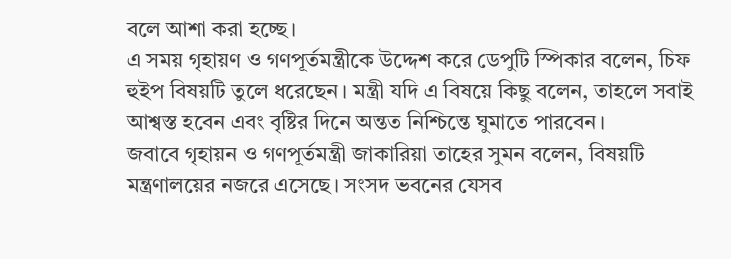বলে আশা করা হচ্ছে।
এ সময় গৃহায়ণ ও গণপূর্তমন্ত্রীকে উদ্দেশ করে ডেপুটি স্পিকার বলেন, চিফ হুইপ বিষয়টি তুলে ধরেছেন। মন্ত্রী যদি এ বিষয়ে কিছু বলেন, তাহলে সবাই আশ্বস্ত হবেন এবং বৃষ্টির দিনে অন্তত নিশ্চিন্তে ঘুমাতে পারবেন।
জবাবে গৃহায়ন ও গণপূর্তমন্ত্রী জাকারিয়া তাহের সুমন বলেন, বিষয়টি মন্ত্রণালয়ের নজরে এসেছে। সংসদ ভবনের যেসব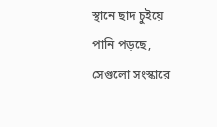স্থানে ছাদ চুইয়ে পানি পড়ছে, সেগুলো সংস্কারে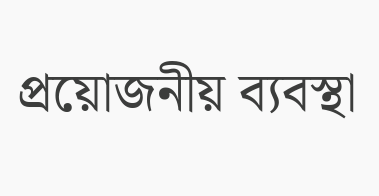প্রয়োজনীয় ব্যবস্থা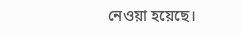নেওয়া হয়েছে।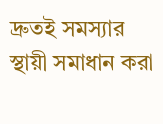দ্রুতই সমস্যার স্থায়ী সমাধান করা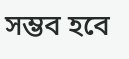সম্ভব হবে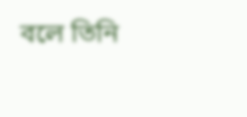বলে তিনি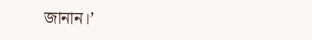জানান।’